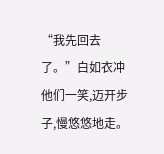“我先回去了。”白如衣冲他们一笑,迈开步子,慢悠悠地走。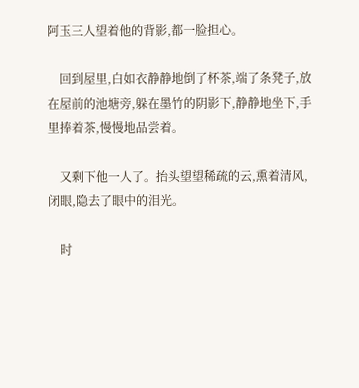阿玉三人望着他的背影,都一脸担心。

    回到屋里,白如衣静静地倒了杯茶,端了条凳子,放在屋前的池塘旁,躲在墨竹的阴影下,静静地坐下,手里捧着茶,慢慢地品尝着。

    又剩下他一人了。抬头望望稀疏的云,熏着清风,闭眼,隐去了眼中的泪光。

    时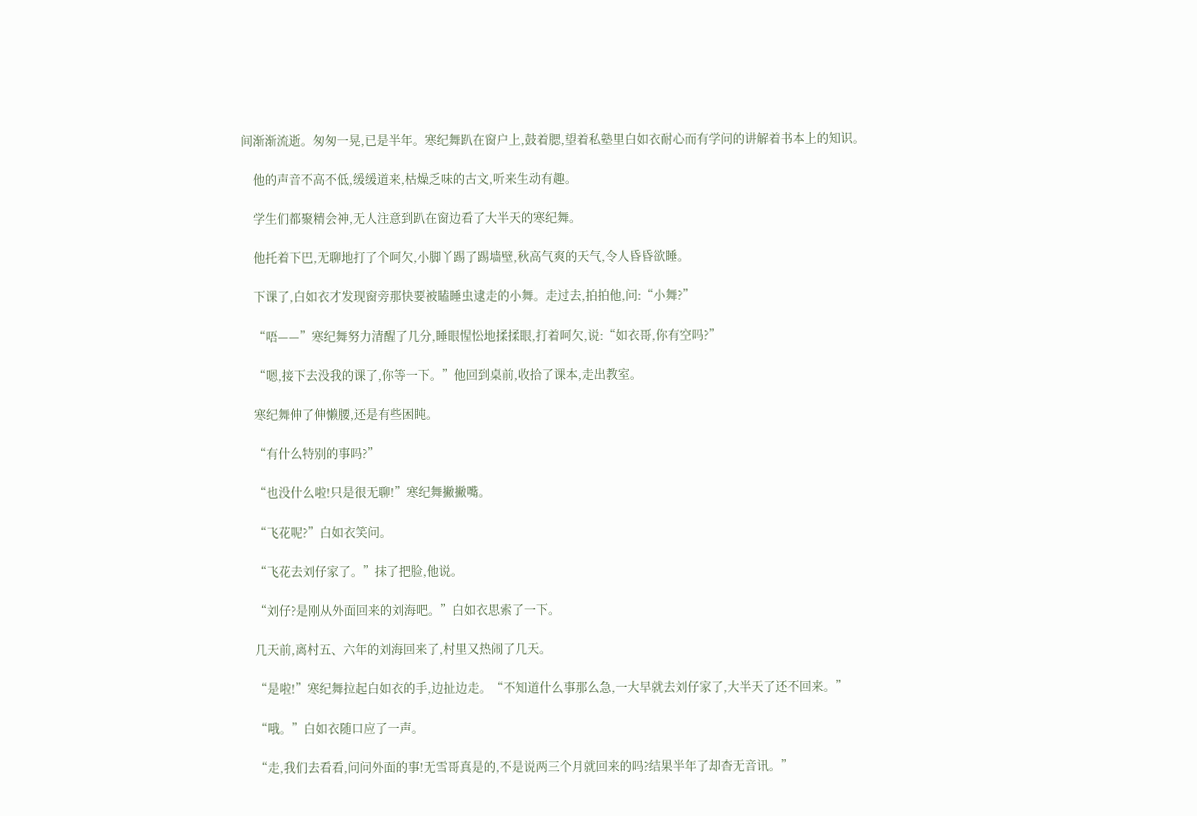间渐渐流逝。匆匆一晃,已是半年。寒纪舞趴在窗户上,鼓着腮,望着私塾里白如衣耐心而有学问的讲解着书本上的知识。

    他的声音不高不低,缓缓道来,枯燥乏味的古文,听来生动有趣。

    学生们都聚精会神,无人注意到趴在窗边看了大半天的寒纪舞。

    他托着下巴,无聊地打了个呵欠,小脚丫踢了踢墙壁,秋高气爽的天气,令人昏昏欲睡。

    下课了,白如衣才发现窗旁那快要被瞌睡虫逮走的小舞。走过去,拍拍他,问:“小舞?”

    “唔——”寒纪舞努力清醒了几分,睡眼惺忪地揉揉眼,打着呵欠,说:“如衣哥,你有空吗?”

    “嗯,接下去没我的课了,你等一下。”他回到桌前,收拾了课本,走出教室。

    寒纪舞伸了伸懒腰,还是有些困盹。

    “有什么特别的事吗?”

    “也没什么啦!只是很无聊!”寒纪舞撇撇嘴。

    “飞花呢?”白如衣笑问。

    “飞花去刘仔家了。”抹了把脸,他说。

    “刘仔?是刚从外面回来的刘海吧。”白如衣思索了一下。

    几天前,离村五、六年的刘海回来了,村里又热闹了几天。

    “是啦!”寒纪舞拉起白如衣的手,边扯边走。“不知道什么事那么急,一大早就去刘仔家了,大半天了还不回来。”

    “哦。”白如衣随口应了一声。

    “走,我们去看看,问问外面的事!无雪哥真是的,不是说两三个月就回来的吗?结果半年了却杳无音讯。”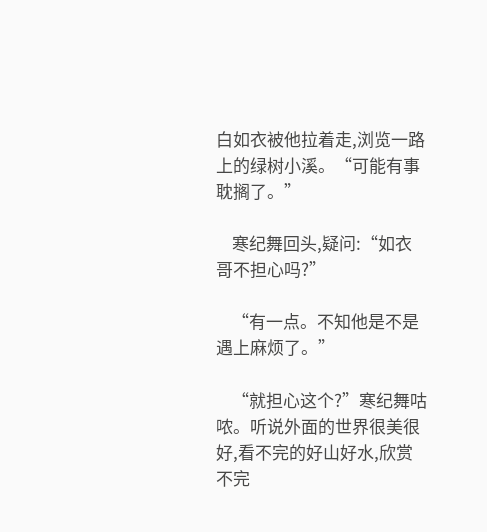白如衣被他拉着走,浏览一路上的绿树小溪。“可能有事耽搁了。”

    寒纪舞回头,疑问:“如衣哥不担心吗?”

    “有一点。不知他是不是遇上麻烦了。”

    “就担心这个?”寒纪舞咕哝。听说外面的世界很美很好,看不完的好山好水,欣赏不完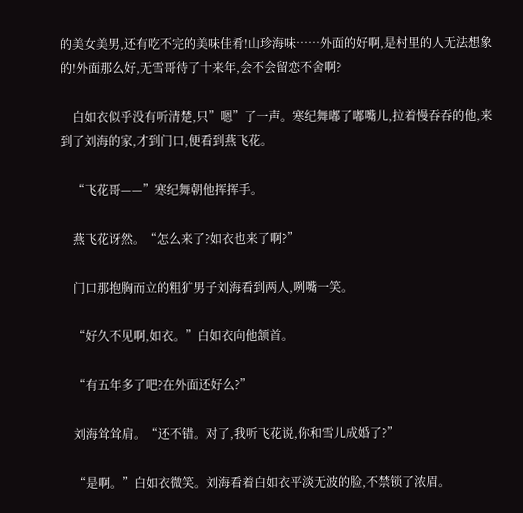的美女美男,还有吃不完的美味佳肴!山珍海味……外面的好啊,是村里的人无法想象的!外面那么好,无雪哥待了十来年,会不会留恋不舍啊?

    白如衣似乎没有听清楚,只”嗯”了一声。寒纪舞嘟了嘟嘴儿,拉着慢吞吞的他,来到了刘海的家,才到门口,便看到燕飞花。

    “飞花哥——”寒纪舞朝他挥挥手。

    燕飞花讶然。“怎么来了?如衣也来了啊?”

    门口那抱胸而立的粗犷男子刘海看到两人,咧嘴一笑。

    “好久不见啊,如衣。”白如衣向他颔首。

    “有五年多了吧?在外面还好么?”

    刘海耸耸肩。“还不错。对了,我听飞花说,你和雪儿成婚了?”

    “是啊。”白如衣微笑。刘海看着白如衣平淡无波的脸,不禁锁了浓眉。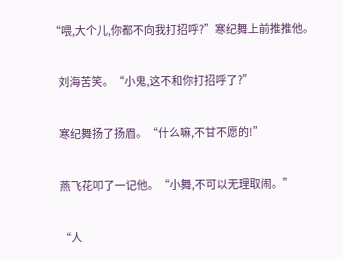“喂,大个儿,你都不向我打招呼?”寒纪舞上前推推他。

    刘海苦笑。“小鬼,这不和你打招呼了?”

    寒纪舞扬了扬眉。“什么嘛,不甘不愿的!”

    燕飞花叩了一记他。“小舞,不可以无理取闹。”

    “人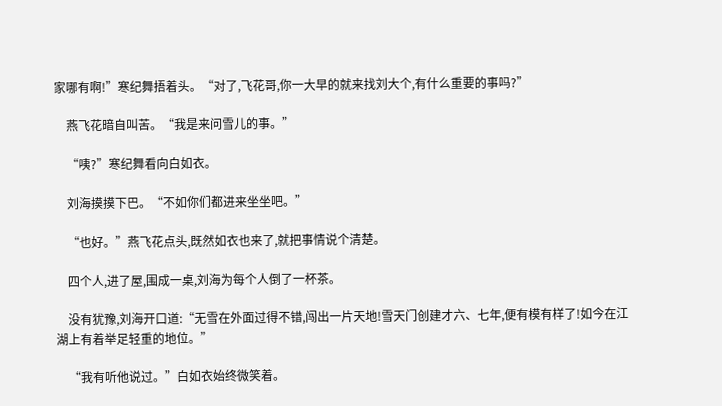家哪有啊!”寒纪舞捂着头。“对了,飞花哥,你一大早的就来找刘大个,有什么重要的事吗?”

    燕飞花暗自叫苦。“我是来问雪儿的事。”

    “咦?”寒纪舞看向白如衣。

    刘海摸摸下巴。“不如你们都进来坐坐吧。”

    “也好。”燕飞花点头,既然如衣也来了,就把事情说个清楚。

    四个人,进了屋,围成一桌,刘海为每个人倒了一杯茶。

    没有犹豫,刘海开口道:“无雪在外面过得不错,闯出一片天地!雪天门创建才六、七年,便有模有样了!如今在江湖上有着举足轻重的地位。”

    “我有听他说过。”白如衣始终微笑着。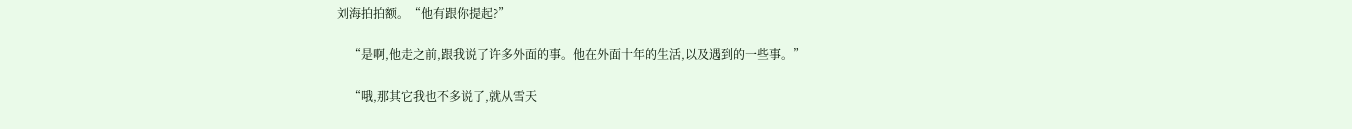刘海拍拍额。“他有跟你提起?”

    “是啊,他走之前,跟我说了许多外面的事。他在外面十年的生活,以及遇到的一些事。”

    “哦,那其它我也不多说了,就从雪天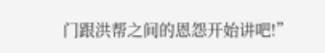门跟洪帮之间的恩怨开始讲吧!”